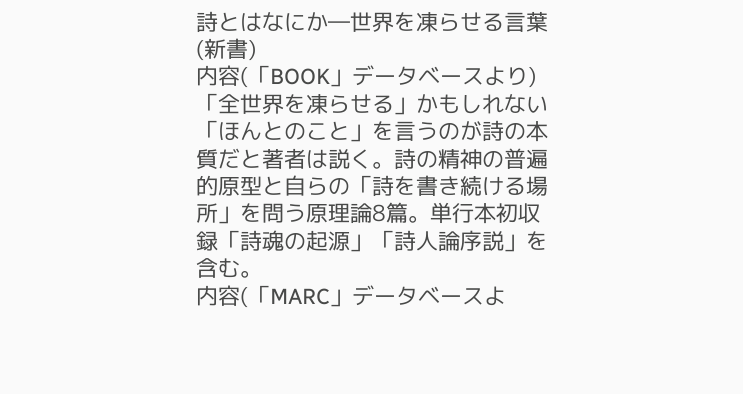詩とはなにか―世界を凍らせる言葉 (新書)
内容(「BOOK」データベースより)
「全世界を凍らせる」かもしれない「ほんとのこと」を言うのが詩の本質だと著者は説く。詩の精神の普遍的原型と自らの「詩を書き続ける場所」を問う原理論8篇。単行本初収録「詩魂の起源」「詩人論序説」を含む。
内容(「MARC」データベースよ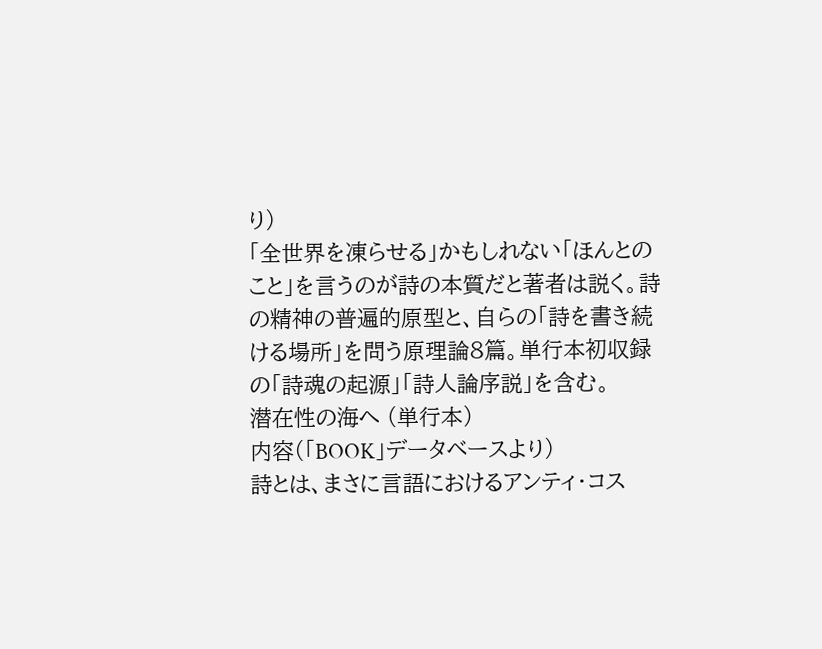り)
「全世界を凍らせる」かもしれない「ほんとのこと」を言うのが詩の本質だと著者は説く。詩の精神の普遍的原型と、自らの「詩を書き続ける場所」を問う原理論8篇。単行本初収録の「詩魂の起源」「詩人論序説」を含む。
潜在性の海へ (単行本)
内容(「BOOK」データベースより)
詩とは、まさに言語におけるアンティ・コス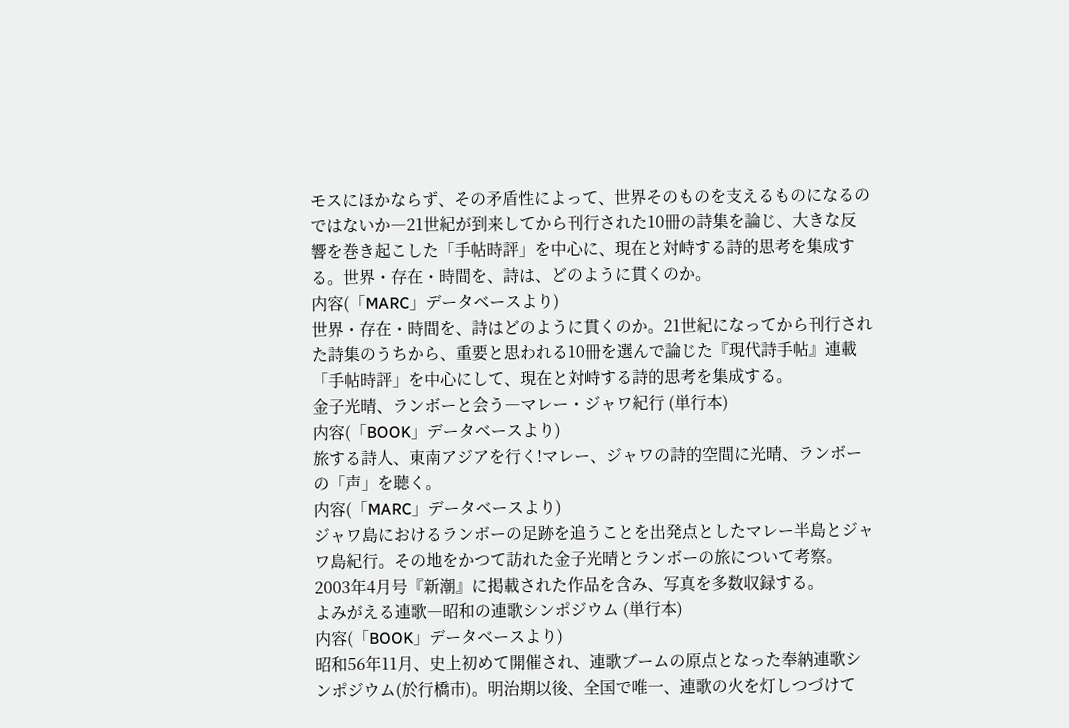モスにほかならず、その矛盾性によって、世界そのものを支えるものになるのではないか―21世紀が到来してから刊行された10冊の詩集を論じ、大きな反響を巻き起こした「手帖時評」を中心に、現在と対峙する詩的思考を集成する。世界・存在・時間を、詩は、どのように貫くのか。
内容(「MARC」データベースより)
世界・存在・時間を、詩はどのように貫くのか。21世紀になってから刊行された詩集のうちから、重要と思われる10冊を選んで論じた『現代詩手帖』連載「手帖時評」を中心にして、現在と対峙する詩的思考を集成する。
金子光晴、ランボーと会う―マレー・ジャワ紀行 (単行本)
内容(「BOOK」データベースより)
旅する詩人、東南アジアを行く!マレー、ジャワの詩的空間に光晴、ランボーの「声」を聴く。
内容(「MARC」データベースより)
ジャワ島におけるランボーの足跡を追うことを出発点としたマレー半島とジャワ島紀行。その地をかつて訪れた金子光晴とランボーの旅について考察。2003年4月号『新潮』に掲載された作品を含み、写真を多数収録する。
よみがえる連歌―昭和の連歌シンポジウム (単行本)
内容(「BOOK」データベースより)
昭和56年11月、史上初めて開催され、連歌ブームの原点となった奉納連歌シンポジウム(於行橋市)。明治期以後、全国で唯一、連歌の火を灯しつづけて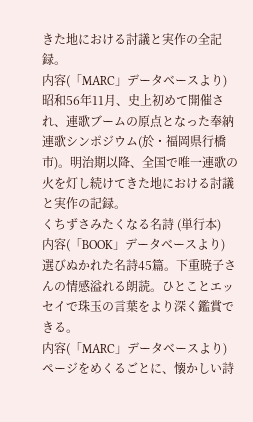きた地における討議と実作の全記録。
内容(「MARC」データベースより)
昭和56年11月、史上初めて開催され、連歌ブームの原点となった奉納連歌シンポジウム(於・福岡県行橋市)。明治期以降、全国で唯一連歌の火を灯し続けてきた地における討議と実作の記録。
くちずさみたくなる名詩 (単行本)
内容(「BOOK」データベースより)
選びぬかれた名詩45篇。下重暁子さんの情感溢れる朗読。ひとことエッセイで珠玉の言葉をより深く鑑賞できる。
内容(「MARC」データベースより)
ページをめくるごとに、懐かしい詩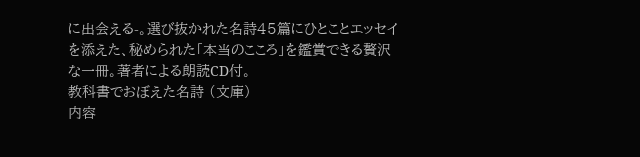に出会える-。選び抜かれた名詩45篇にひとことエッセイを添えた、秘められた「本当のこころ」を鑑賞できる贅沢な一冊。著者による朗読CD付。
教科書でおぼえた名詩 (文庫)
内容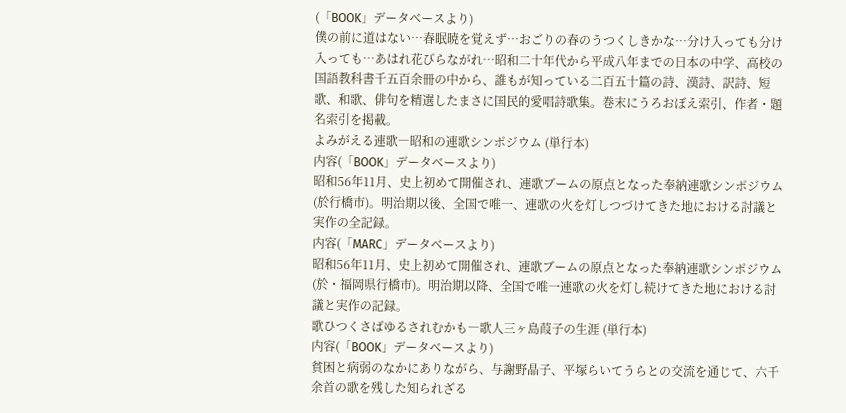(「BOOK」データベースより)
僕の前に道はない…春眠暁を覚えず…おごりの春のうつくしきかな…分け入っても分け入っても…あはれ花びらながれ…昭和二十年代から平成八年までの日本の中学、高校の国語教科書千五百余冊の中から、誰もが知っている二百五十篇の詩、漢詩、訳詩、短歌、和歌、俳句を精選したまさに国民的愛唱詩歌集。巻末にうろおぼえ索引、作者・題名索引を掲載。
よみがえる連歌―昭和の連歌シンポジウム (単行本)
内容(「BOOK」データベースより)
昭和56年11月、史上初めて開催され、連歌ブームの原点となった奉納連歌シンポジウム(於行橋市)。明治期以後、全国で唯一、連歌の火を灯しつづけてきた地における討議と実作の全記録。
内容(「MARC」データベースより)
昭和56年11月、史上初めて開催され、連歌ブームの原点となった奉納連歌シンポジウム(於・福岡県行橋市)。明治期以降、全国で唯一連歌の火を灯し続けてきた地における討議と実作の記録。
歌ひつくさばゆるされむかも―歌人三ヶ島葭子の生涯 (単行本)
内容(「BOOK」データベースより)
貧困と病弱のなかにありながら、与謝野晶子、平塚らいてうらとの交流を通じて、六千余首の歌を残した知られざる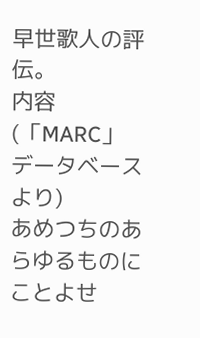早世歌人の評伝。
内容(「MARC」データベースより)
あめつちのあらゆるものにことよせ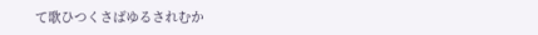て歌ひつくさばゆるされむか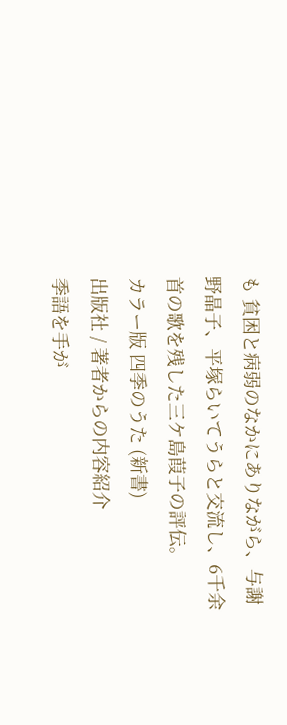も 貧困と病弱のなかにありながら、与謝野晶子、平塚らいてうらと交流し、6千余首の歌を残した三ケ島葭子の評伝。
カラー版 四季のうた (新書)
出版社 / 著者からの内容紹介
季語を手が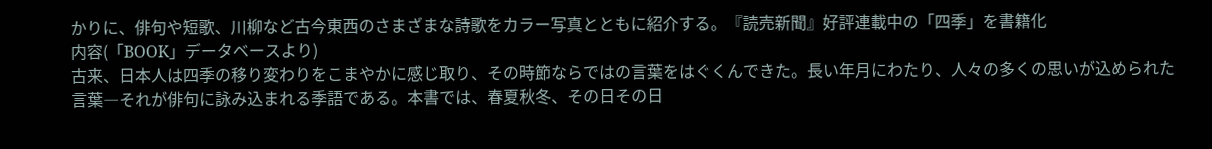かりに、俳句や短歌、川柳など古今東西のさまざまな詩歌をカラー写真とともに紹介する。『読売新聞』好評連載中の「四季」を書籍化
内容(「BOOK」データベースより)
古来、日本人は四季の移り変わりをこまやかに感じ取り、その時節ならではの言葉をはぐくんできた。長い年月にわたり、人々の多くの思いが込められた言葉―それが俳句に詠み込まれる季語である。本書では、春夏秋冬、その日その日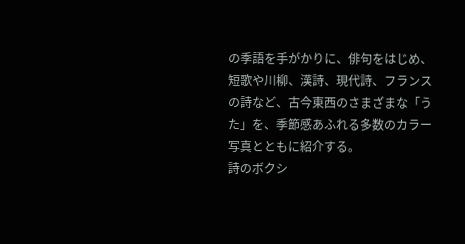の季語を手がかりに、俳句をはじめ、短歌や川柳、漢詩、現代詩、フランスの詩など、古今東西のさまざまな「うた」を、季節感あふれる多数のカラー写真とともに紹介する。
詩のボクシ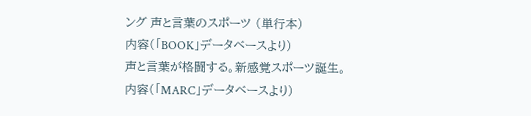ング 声と言葉のスポーツ (単行本)
内容(「BOOK」データベースより)
声と言葉が格闘する。新感覚スポーツ誕生。
内容(「MARC」データベースより)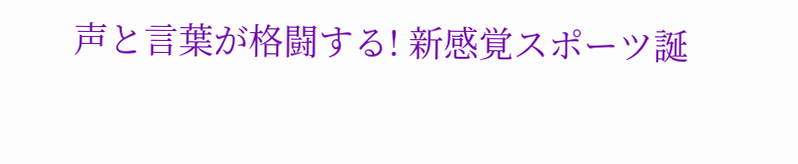声と言葉が格闘する! 新感覚スポーツ誕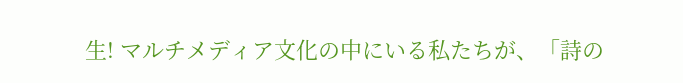生! マルチメディア文化の中にいる私たちが、「詩の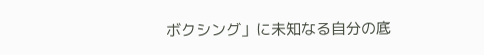ボクシング」に未知なる自分の底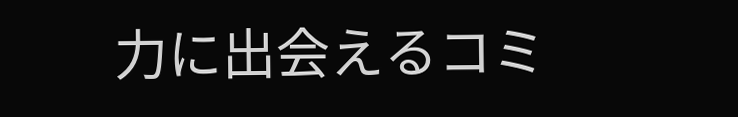力に出会えるコミ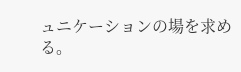ュニケーションの場を求める。